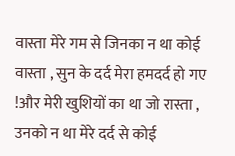वास्ता मेरे गम से जिनका न था कोई वास्ता , सुन के दर्द मेरा हमदर्द हो गए !और मेरी खुशियों का था जो रास्ता , उनको न था मेरे दर्द से कोई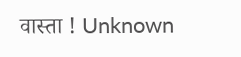वास्ता ! Unknown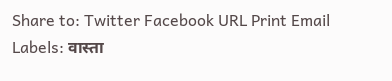Share to: Twitter Facebook URL Print Email Labels: वास्ता